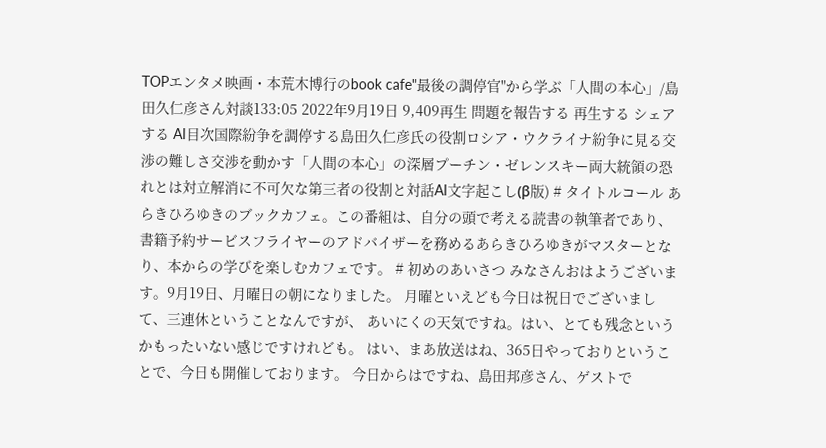TOPエンタメ映画・本荒木博行のbook cafe"最後の調停官"から学ぶ「人間の本心」/島田久仁彦さん対談133:05 2022年9月19日 9,409再生 問題を報告する 再生する シェアする AI目次国際紛争を調停する島田久仁彦氏の役割ロシア・ウクライナ紛争に見る交渉の難しさ交渉を動かす「人間の本心」の深層プーチン・ゼレンスキー両大統領の恐れとは対立解消に不可欠な第三者の役割と対話AI文字起こし(β版) # タイトルコール あらきひろゆきのブックカフェ。この番組は、自分の頭で考える読書の執筆者であり、書籍予約サービスフライヤーのアドバイザーを務めるあらきひろゆきがマスターとなり、本からの学びを楽しむカフェです。 # 初めのあいさつ みなさんおはようございます。9月19日、月曜日の朝になりました。 月曜といえども今日は祝日でございまして、三連休ということなんですが、 あいにくの天気ですね。はい、とても残念というかもったいない感じですけれども。 はい、まあ放送はね、365日やっておりということで、今日も開催しております。 今日からはですね、島田邦彦さん、ゲストで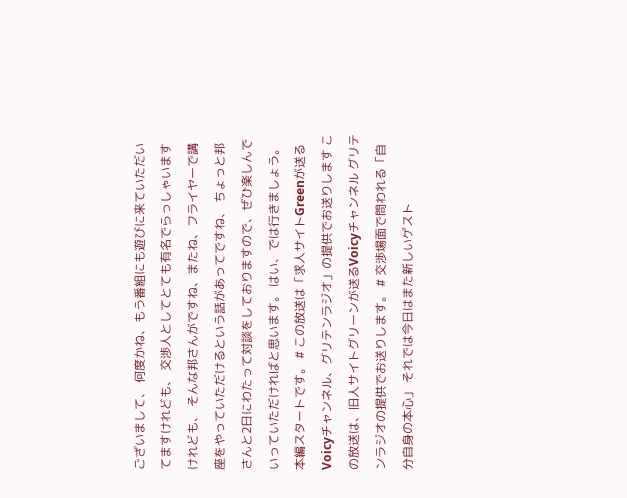ございまして、 何度かね、もう番組にも遊びに来ていただいてますけれども、 交渉人としてとても有名でらっしゃいますけれども、 そんな邦さんがですね、またね、フライヤーで講座をやっていただけるという話があってですね、 ちょっと邦さんと2日にわたって対談をしておりますので、ぜひ楽しんでいっていただければと思います。 はい、では行きましょう。本編スタートです。 # この放送は「求人サイトGreenが送るVoicyチャンネル、グリテンラジオ」の提供でお送りします この放送は、旧人サイトグリーンが送るVoicyチャンネル グリテンラジオの提供でお送りします。 # 交渉場面で問われる「自分自身の本心」 それでは今日はまた新しいゲスト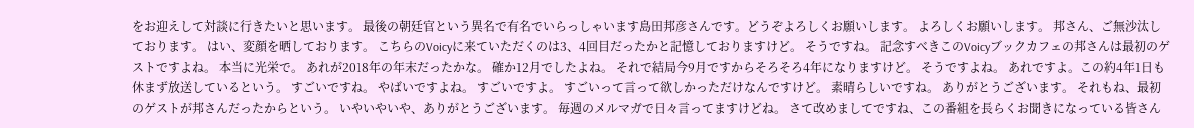をお迎えして対談に行きたいと思います。 最後の朝廷官という異名で有名でいらっしゃいます島田邦彦さんです。どうぞよろしくお願いします。 よろしくお願いします。 邦さん、ご無沙汰しております。 はい、変顔を晒しております。 こちらのVoicyに来ていただくのは3、4回目だったかと記憶しておりますけど。 そうですね。 記念すべきこのVoicyブックカフェの邦さんは最初のゲストですよね。 本当に光栄で。 あれが2018年の年末だったかな。 確か12月でしたよね。 それで結局今9月ですからそろそろ4年になりますけど。 そうですよね。 あれですよ。この約4年1日も休まず放送しているという。 すごいですね。 やばいですよね。 すごいですよ。 すごいって言って欲しかっただけなんですけど。 素晴らしいですね。 ありがとうございます。 それもね、最初のゲストが邦さんだったからという。 いやいやいや、ありがとうございます。 毎週のメルマガで日々言ってますけどね。 さて改めましてですね、この番組を長らくお聞きになっている皆さん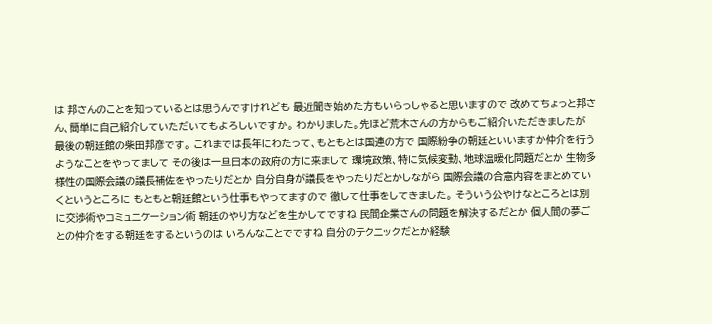は 邦さんのことを知っているとは思うんですけれども 最近聞き始めた方もいらっしゃると思いますので 改めてちょっと邦さん、簡単に自己紹介していただいてもよろしいですか。 わかりました。先ほど荒木さんの方からもご紹介いただきましたが 最後の朝廷館の柴田邦彦です。 これまでは長年にわたって、もともとは国連の方で 国際紛争の朝廷といいますか仲介を行うようなことをやってまして その後は一旦日本の政府の方に来まして 環境政策、特に気候変動、地球温暖化問題だとか 生物多様性の国際会議の議長補佐をやったりだとか 自分自身が議長をやったりだとかしながら 国際会議の合意内容をまとめていくというところに もともと朝廷館という仕事もやってますので 徹して仕事をしてきました。 そういう公やけなところとは別に交渉術やコミュニケーション術 朝廷のやり方などを生かしてですね 民間企業さんの問題を解決するだとか 個人間の夢ごとの仲介をする朝廷をするというのは いろんなことでですね 自分のテクニックだとか経験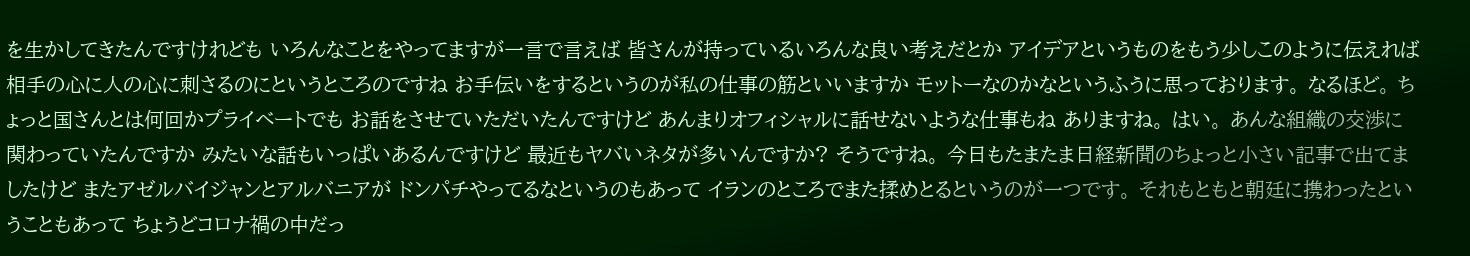を生かしてきたんですけれども いろんなことをやってますが一言で言えば 皆さんが持っているいろんな良い考えだとか アイデアというものをもう少しこのように伝えれば 相手の心に人の心に刺さるのにというところのですね お手伝いをするというのが私の仕事の筋といいますか モットーなのかなというふうに思っております。 なるほど。 ちょっと国さんとは何回かプライベートでも お話をさせていただいたんですけど あんまりオフィシャルに話せないような仕事もね ありますね。 はい。 あんな組織の交渉に関わっていたんですか みたいな話もいっぱいあるんですけど 最近もヤバいネタが多いんですか? そうですね。 今日もたまたま日経新聞のちょっと小さい記事で出てましたけど またアゼルバイジャンとアルバニアが ドンパチやってるなというのもあって イランのところでまた揉めとるというのが一つです。 それもともと朝廷に携わったということもあって ちょうどコロナ禍の中だっ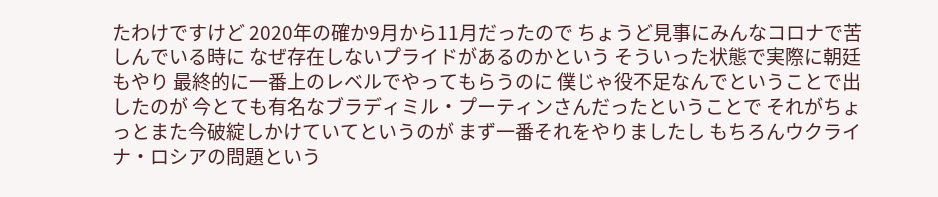たわけですけど 2020年の確か9月から11月だったので ちょうど見事にみんなコロナで苦しんでいる時に なぜ存在しないプライドがあるのかという そういった状態で実際に朝廷もやり 最終的に一番上のレベルでやってもらうのに 僕じゃ役不足なんでということで出したのが 今とても有名なブラディミル・プーティンさんだったということで それがちょっとまた今破綻しかけていてというのが まず一番それをやりましたし もちろんウクライナ・ロシアの問題という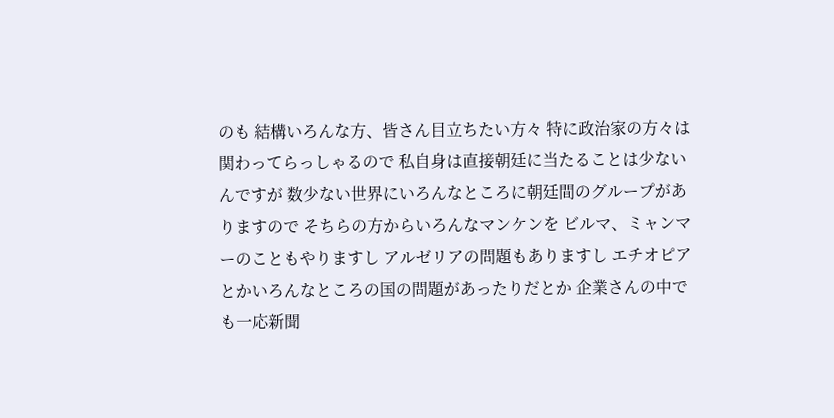のも 結構いろんな方、皆さん目立ちたい方々 特に政治家の方々は関わってらっしゃるので 私自身は直接朝廷に当たることは少ないんですが 数少ない世界にいろんなところに朝廷間のグループがありますので そちらの方からいろんなマンケンを ビルマ、ミャンマーのこともやりますし アルゼリアの問題もありますし エチオピアとかいろんなところの国の問題があったりだとか 企業さんの中でも一応新聞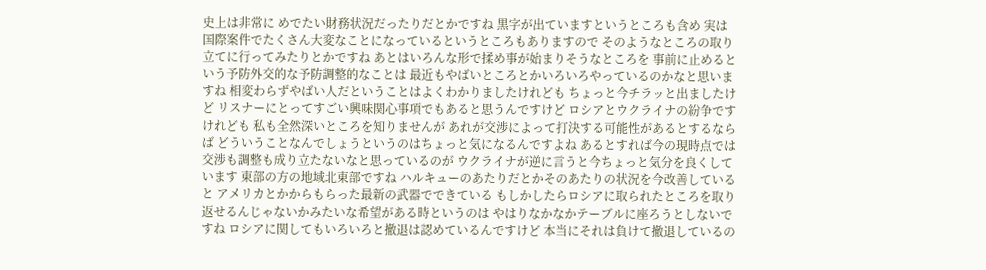史上は非常に めでたい財務状況だったりだとかですね 黒字が出ていますというところも含め 実は国際案件でたくさん大変なことになっているというところもありますので そのようなところの取り立てに行ってみたりとかですね あとはいろんな形で揉め事が始まりそうなところを 事前に止めるという予防外交的な予防調整的なことは 最近もやばいところとかいろいろやっているのかなと思いますね 相変わらずやばい人だということはよくわかりましたけれども ちょっと今チラッと出ましたけど リスナーにとってすごい興味関心事項でもあると思うんですけど ロシアとウクライナの紛争ですけれども 私も全然深いところを知りませんが あれが交渉によって打決する可能性があるとするならば どういうことなんでしょうというのはちょっと気になるんですよね あるとすれば今の現時点では交渉も調整も成り立たないなと思っているのが ウクライナが逆に言うと今ちょっと気分を良くしています 東部の方の地域北東部ですね ハルキューのあたりだとかそのあたりの状況を今改善していると アメリカとかからもらった最新の武器でできている もしかしたらロシアに取られたところを取り返せるんじゃないかみたいな希望がある時というのは やはりなかなかテーブルに座ろうとしないですね ロシアに関してもいろいろと撤退は認めているんですけど 本当にそれは負けて撤退しているの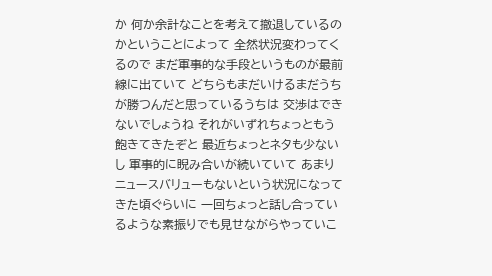か 何か余計なことを考えて撤退しているのかということによって 全然状況変わってくるので まだ軍事的な手段というものが最前線に出ていて どちらもまだいけるまだうちが勝つんだと思っているうちは 交渉はできないでしょうね それがいずれちょっともう飽きてきたぞと 最近ちょっとネタも少ないし 軍事的に睨み合いが続いていて あまりニュースバリューもないという状況になってきた頃ぐらいに 一回ちょっと話し合っているような素振りでも見せながらやっていこ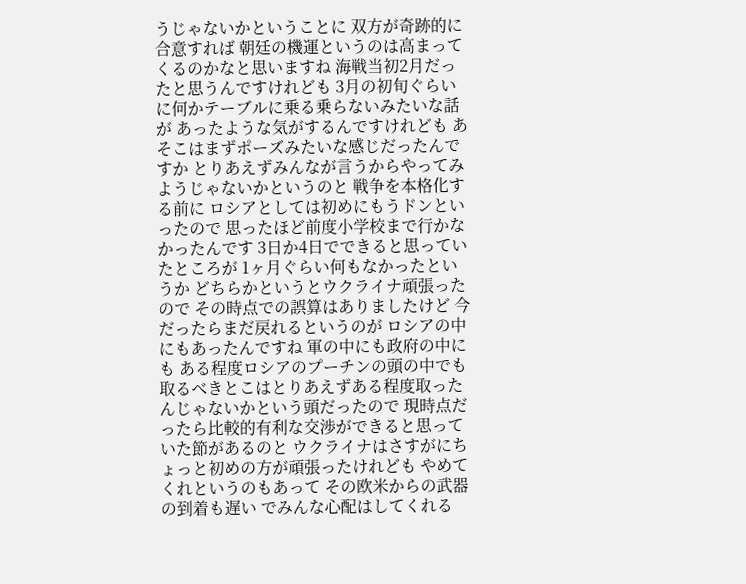うじゃないかということに 双方が奇跡的に合意すれば 朝廷の機運というのは高まってくるのかなと思いますね 海戦当初2月だったと思うんですけれども 3月の初旬ぐらいに何かテーブルに乗る乗らないみたいな話が あったような気がするんですけれども あそこはまずポーズみたいな感じだったんですか とりあえずみんなが言うからやってみようじゃないかというのと 戦争を本格化する前に ロシアとしては初めにもうドンといったので 思ったほど前度小学校まで行かなかったんです 3日か4日でできると思っていたところが 1ヶ月ぐらい何もなかったというか どちらかというとウクライナ頑張ったので その時点での誤算はありましたけど 今だったらまだ戻れるというのが ロシアの中にもあったんですね 軍の中にも政府の中にも ある程度ロシアのプーチンの頭の中でも 取るべきとこはとりあえずある程度取ったんじゃないかという頭だったので 現時点だったら比較的有利な交渉ができると思っていた節があるのと ウクライナはさすがにちょっと初めの方が頑張ったけれども やめてくれというのもあって その欧米からの武器の到着も遅い でみんな心配はしてくれる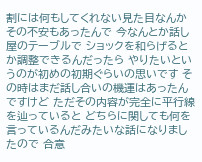割には何もしてくれない見た目なんか その不安もあったんで 今なんとか話し屋のテーブルで ショックを和らげるとか調整できるんだったら やりたいというのが初めの初期ぐらいの思いです その時はまだ話し合いの機運はあったんですけど ただその内容が完全に平行線を辿っていると どちらに関しても何を言っているんだみたいな話になりましたので 合意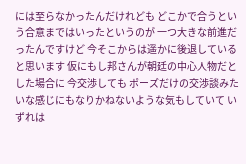には至らなかったんだけれども どこかで合うという合意まではいったというのが 一つ大きな前進だったんですけど 今そこからは遥かに後退していると思います 仮にもし邦さんが朝廷の中心人物だとした場合に 今交渉しても ポーズだけの交渉談みたいな感じにもなりかねないような気もしていて いずれは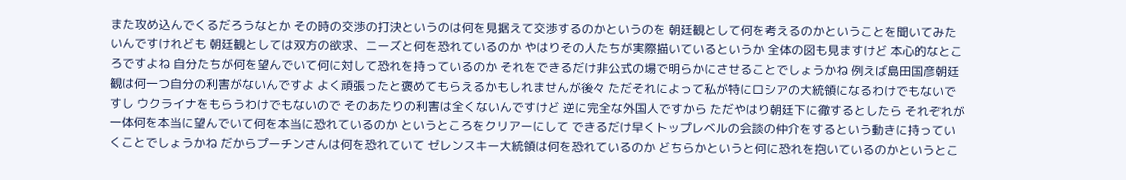また攻め込んでくるだろうなとか その時の交渉の打決というのは何を見据えて交渉するのかというのを 朝廷観として何を考えるのかということを聞いてみたいんですけれども 朝廷観としては双方の欲求、ニーズと何を恐れているのか やはりその人たちが実際描いているというか 全体の図も見ますけど 本心的なところですよね 自分たちが何を望んでいて何に対して恐れを持っているのか それをできるだけ非公式の場で明らかにさせることでしょうかね 例えば島田国彦朝廷観は何一つ自分の利害がないんですよ よく頑張ったと褒めてもらえるかもしれませんが後々 ただそれによって私が特にロシアの大統領になるわけでもないですし ウクライナをもらうわけでもないので そのあたりの利害は全くないんですけど 逆に完全な外国人ですから ただやはり朝廷下に徹するとしたら それぞれが一体何を本当に望んでいて何を本当に恐れているのか というところをクリアーにして できるだけ早くトップレベルの会談の仲介をするという動きに持っていくことでしょうかね だからプーチンさんは何を恐れていて ゼレンスキー大統領は何を恐れているのか どちらかというと何に恐れを抱いているのかというとこ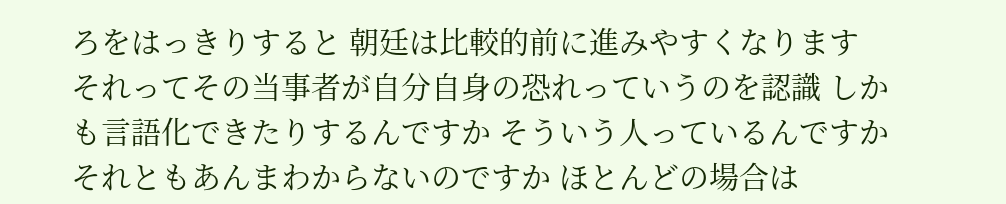ろをはっきりすると 朝廷は比較的前に進みやすくなります それってその当事者が自分自身の恐れっていうのを認識 しかも言語化できたりするんですか そういう人っているんですかそれともあんまわからないのですか ほとんどの場合は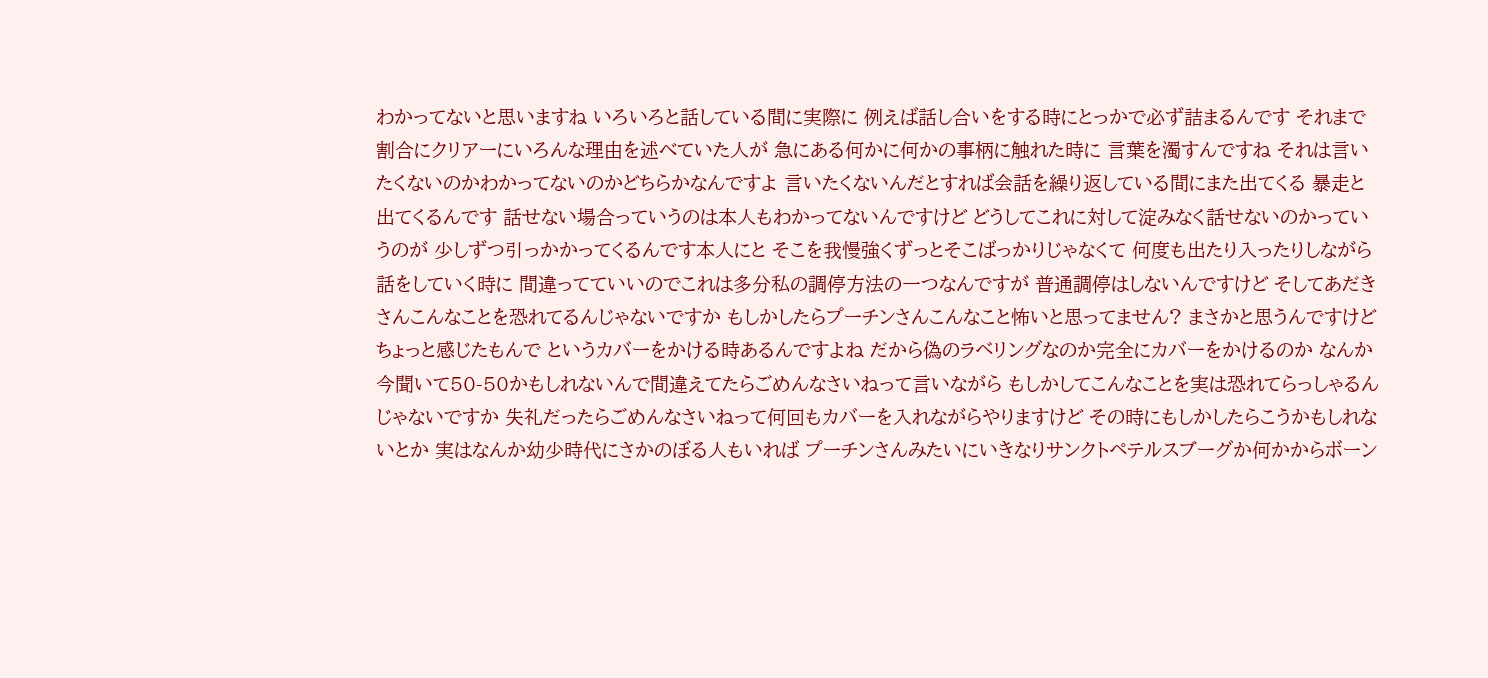わかってないと思いますね いろいろと話している間に実際に 例えば話し合いをする時にとっかで必ず詰まるんです それまで割合にクリアーにいろんな理由を述べていた人が 急にある何かに何かの事柄に触れた時に 言葉を濁すんですね それは言いたくないのかわかってないのかどちらかなんですよ 言いたくないんだとすれば会話を繰り返している間にまた出てくる 暴走と出てくるんです 話せない場合っていうのは本人もわかってないんですけど どうしてこれに対して淀みなく話せないのかっていうのが 少しずつ引っかかってくるんです本人にと そこを我慢強くずっとそこばっかりじゃなくて 何度も出たり入ったりしながら話をしていく時に 間違ってていいのでこれは多分私の調停方法の一つなんですが 普通調停はしないんですけど そしてあだきさんこんなことを恐れてるんじゃないですか もしかしたらプーチンさんこんなこと怖いと思ってません? まさかと思うんですけどちょっと感じたもんで というカバーをかける時あるんですよね だから偽のラベリングなのか完全にカバーをかけるのか なんか今聞いて50-50かもしれないんで間違えてたらごめんなさいねって言いながら もしかしてこんなことを実は恐れてらっしゃるんじゃないですか 失礼だったらごめんなさいねって何回もカバーを入れながらやりますけど その時にもしかしたらこうかもしれないとか 実はなんか幼少時代にさかのぼる人もいれば プーチンさんみたいにいきなりサンクトペテルスブーグか何かからボーン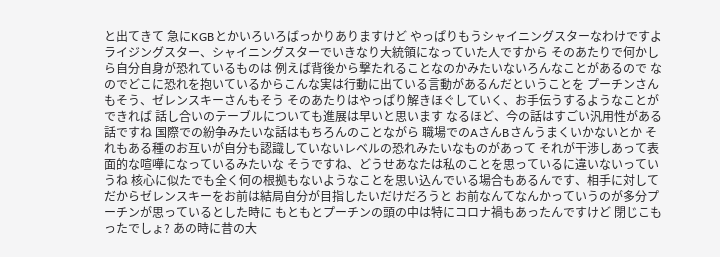と出てきて 急にKGBとかいろいろばっかりありますけど やっぱりもうシャイニングスターなわけですよ ライジングスター、シャイニングスターでいきなり大統領になっていた人ですから そのあたりで何かしら自分自身が恐れているものは 例えば背後から撃たれることなのかみたいないろんなことがあるので なのでどこに恐れを抱いているからこんな実は行動に出ている言動があるんだということを プーチンさんもそう、ゼレンスキーさんもそう そのあたりはやっぱり解きほぐしていく、お手伝うするようなことができれば 話し合いのテーブルについても進展は早いと思います なるほど、今の話はすごい汎用性がある話ですね 国際での紛争みたいな話はもちろんのことながら 職場でのAさんBさんうまくいかないとか それもある種のお互いが自分も認識していないレベルの恐れみたいなものがあって それが干渉しあって表面的な喧嘩になっているみたいな そうですね、どうせあなたは私のことを思っているに違いないっていうね 核心に似たでも全く何の根拠もないようなことを思い込んでいる場合もあるんです、相手に対して だからゼレンスキーをお前は結局自分が目指したいだけだろうと お前なんてなんかっていうのが多分プーチンが思っているとした時に もともとプーチンの頭の中は特にコロナ禍もあったんですけど 閉じこもったでしょ? あの時に昔の大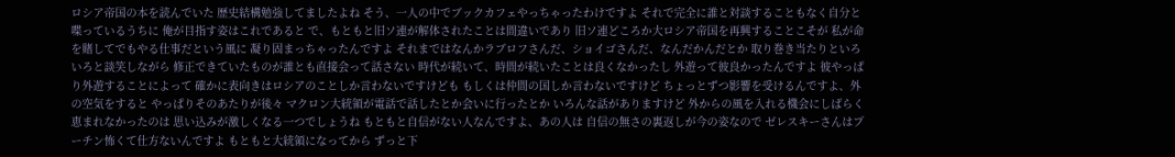ロシア帝国の本を読んでいた 歴史結構勉強してましたよね そう、一人の中でブックカフェやっちゃったわけですよ それで完全に誰と対談することもなく自分と喋っているうちに 俺が目指す姿はこれであると で、もともと旧ソ連が解体されたことは間違いであり 旧ソ連どころか大ロシア帝国を再興することこそが 私が命を賭してでもやる仕事だという風に 凝り固まっちゃったんですよ それまではなんかラブロフさんだ、ショイゴさんだ、なんだかんだとか 取り巻き当たりといろいろと談笑しながら 修正できていたものが誰とも直接会って話さない 時代が続いて、時間が続いたことは良くなかったし 外遊って彼良かったんですよ 彼やっぱり外遊することによって 確かに表向きはロシアのことしか言わないですけども もしくは仲間の国しか言わないですけど ちょっとずつ影響を受けるんですよ、外の空気をすると やっぱりそのあたりが後々 マクロン大統領が電話で話したとか会いに行ったとか いろんな話がありますけど 外からの風を入れる機会にしばらく恵まれなかったのは 思い込みが激しくなる一つでしょうね もともと自信がない人なんですよ、あの人は 自信の無さの裏返しが今の姿なので ゼレスキーさんはプーチン怖くて仕方ないんですよ もともと大統領になってから ずっと下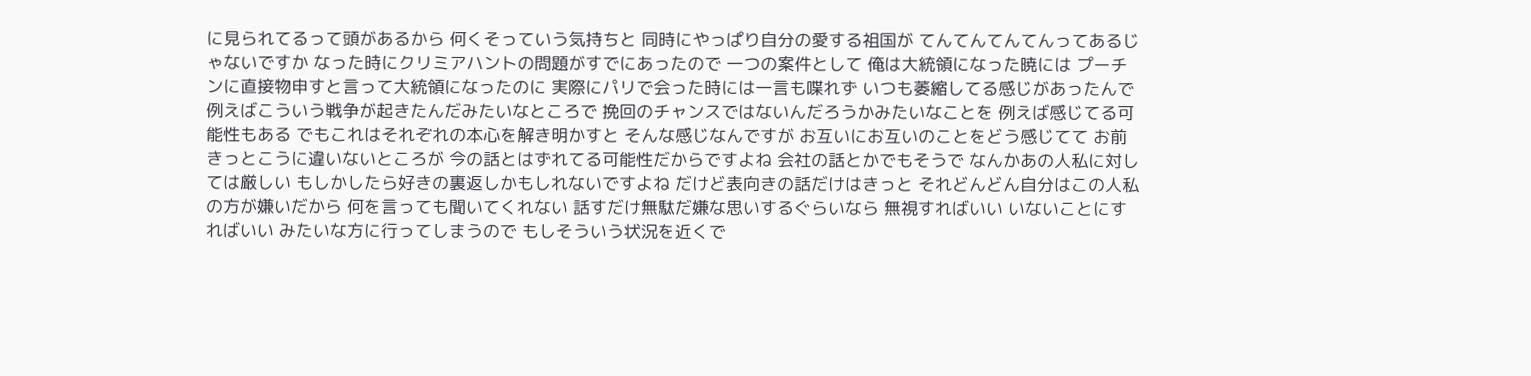に見られてるって頭があるから 何くそっていう気持ちと 同時にやっぱり自分の愛する祖国が てんてんてんてんってあるじゃないですか なった時にクリミアハントの問題がすでにあったので 一つの案件として 俺は大統領になった暁には プーチンに直接物申すと言って大統領になったのに 実際にパリで会った時には一言も喋れず いつも萎縮してる感じがあったんで 例えばこういう戦争が起きたんだみたいなところで 挽回のチャンスではないんだろうかみたいなことを 例えば感じてる可能性もある でもこれはそれぞれの本心を解き明かすと そんな感じなんですが お互いにお互いのことをどう感じてて お前きっとこうに違いないところが 今の話とはずれてる可能性だからですよね 会社の話とかでもそうで なんかあの人私に対しては厳しい もしかしたら好きの裏返しかもしれないですよね だけど表向きの話だけはきっと それどんどん自分はこの人私の方が嫌いだから 何を言っても聞いてくれない 話すだけ無駄だ嫌な思いするぐらいなら 無視すればいい いないことにすればいい みたいな方に行ってしまうので もしそういう状況を近くで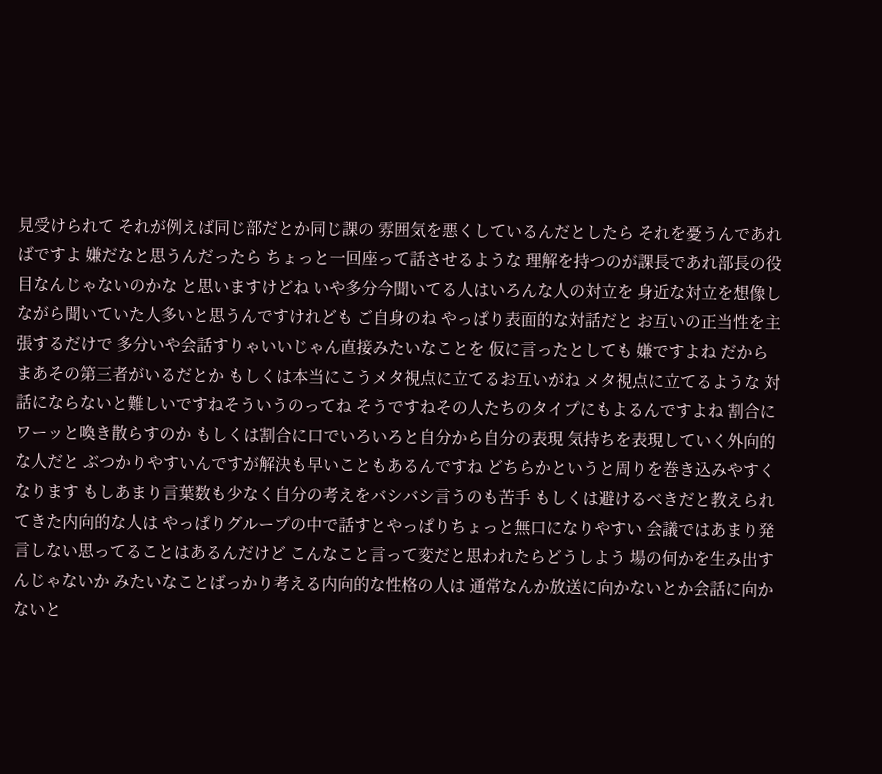見受けられて それが例えば同じ部だとか同じ課の 雰囲気を悪くしているんだとしたら それを憂うんであればですよ 嫌だなと思うんだったら ちょっと一回座って話させるような 理解を持つのが課長であれ部長の役目なんじゃないのかな と思いますけどね いや多分今聞いてる人はいろんな人の対立を 身近な対立を想像しながら聞いていた人多いと思うんですけれども ご自身のね やっぱり表面的な対話だと お互いの正当性を主張するだけで 多分いや会話すりゃいいじゃん直接みたいなことを 仮に言ったとしても 嫌ですよね だからまあその第三者がいるだとか もしくは本当にこうメタ視点に立てるお互いがね メタ視点に立てるような 対話にならないと難しいですねそういうのってね そうですねその人たちのタイプにもよるんですよね 割合にワーッと喚き散らすのか もしくは割合に口でいろいろと自分から自分の表現 気持ちを表現していく外向的な人だと ぶつかりやすいんですが解決も早いこともあるんですね どちらかというと周りを巻き込みやすくなります もしあまり言葉数も少なく自分の考えをバシバシ言うのも苦手 もしくは避けるべきだと教えられてきた内向的な人は やっぱりグループの中で話すとやっぱりちょっと無口になりやすい 会議ではあまり発言しない思ってることはあるんだけど こんなこと言って変だと思われたらどうしよう 場の何かを生み出すんじゃないか みたいなことばっかり考える内向的な性格の人は 通常なんか放送に向かないとか会話に向かないと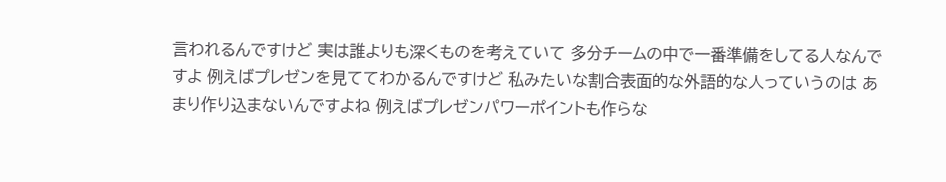言われるんですけど 実は誰よりも深くものを考えていて 多分チームの中で一番準備をしてる人なんですよ 例えばプレゼンを見ててわかるんですけど 私みたいな割合表面的な外語的な人っていうのは あまり作り込まないんですよね 例えばプレゼンパワーポイントも作らな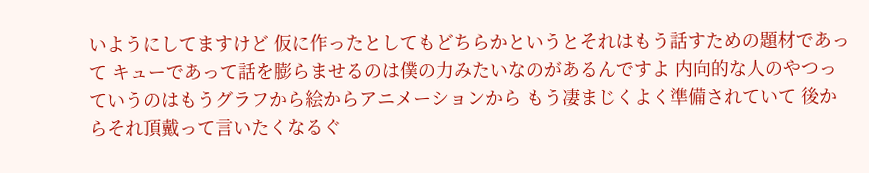いようにしてますけど 仮に作ったとしてもどちらかというとそれはもう話すための題材であって キューであって話を膨らませるのは僕の力みたいなのがあるんですよ 内向的な人のやつっていうのはもうグラフから絵からアニメーションから もう凄まじくよく準備されていて 後からそれ頂戴って言いたくなるぐ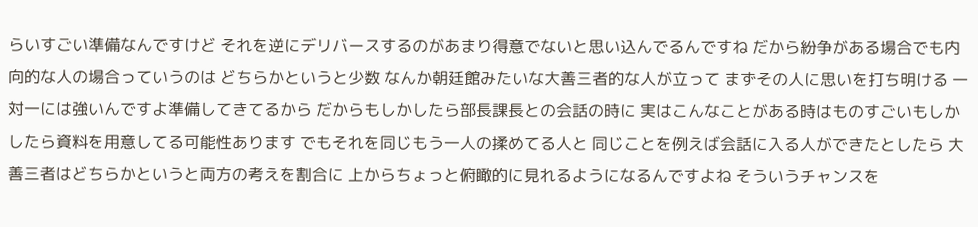らいすごい準備なんですけど それを逆にデリバースするのがあまり得意でないと思い込んでるんですね だから紛争がある場合でも内向的な人の場合っていうのは どちらかというと少数 なんか朝廷館みたいな大善三者的な人が立って まずその人に思いを打ち明ける 一対一には強いんですよ準備してきてるから だからもしかしたら部長課長との会話の時に 実はこんなことがある時はものすごいもしかしたら資料を用意してる可能性あります でもそれを同じもう一人の揉めてる人と 同じことを例えば会話に入る人ができたとしたら 大善三者はどちらかというと両方の考えを割合に 上からちょっと俯瞰的に見れるようになるんですよね そういうチャンスを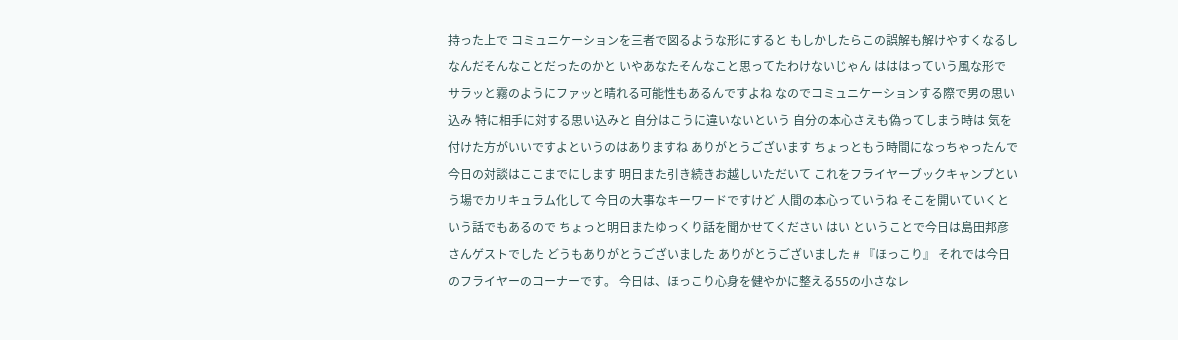持った上で コミュニケーションを三者で図るような形にすると もしかしたらこの誤解も解けやすくなるし なんだそんなことだったのかと いやあなたそんなこと思ってたわけないじゃん はははっていう風な形で サラッと霧のようにファッと晴れる可能性もあるんですよね なのでコミュニケーションする際で男の思い込み 特に相手に対する思い込みと 自分はこうに違いないという 自分の本心さえも偽ってしまう時は 気を付けた方がいいですよというのはありますね ありがとうございます ちょっともう時間になっちゃったんで 今日の対談はここまでにします 明日また引き続きお越しいただいて これをフライヤーブックキャンプという場でカリキュラム化して 今日の大事なキーワードですけど 人間の本心っていうね そこを開いていくという話でもあるので ちょっと明日またゆっくり話を聞かせてください はい ということで今日は島田邦彦さんゲストでした どうもありがとうございました ありがとうございました # 『ほっこり』 それでは今日のフライヤーのコーナーです。 今日は、ほっこり心身を健やかに整える55の小さなレ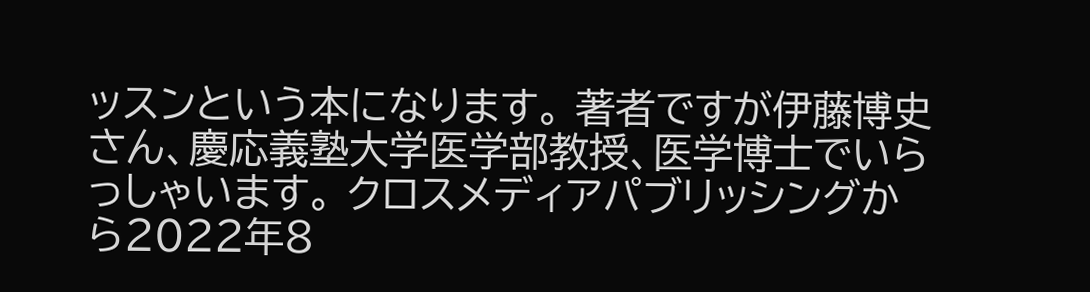ッスンという本になります。 著者ですが伊藤博史さん、慶応義塾大学医学部教授、医学博士でいらっしゃいます。 クロスメディアパブリッシングから2022年8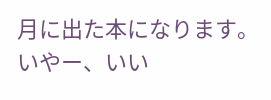月に出た本になります。 いやー、いい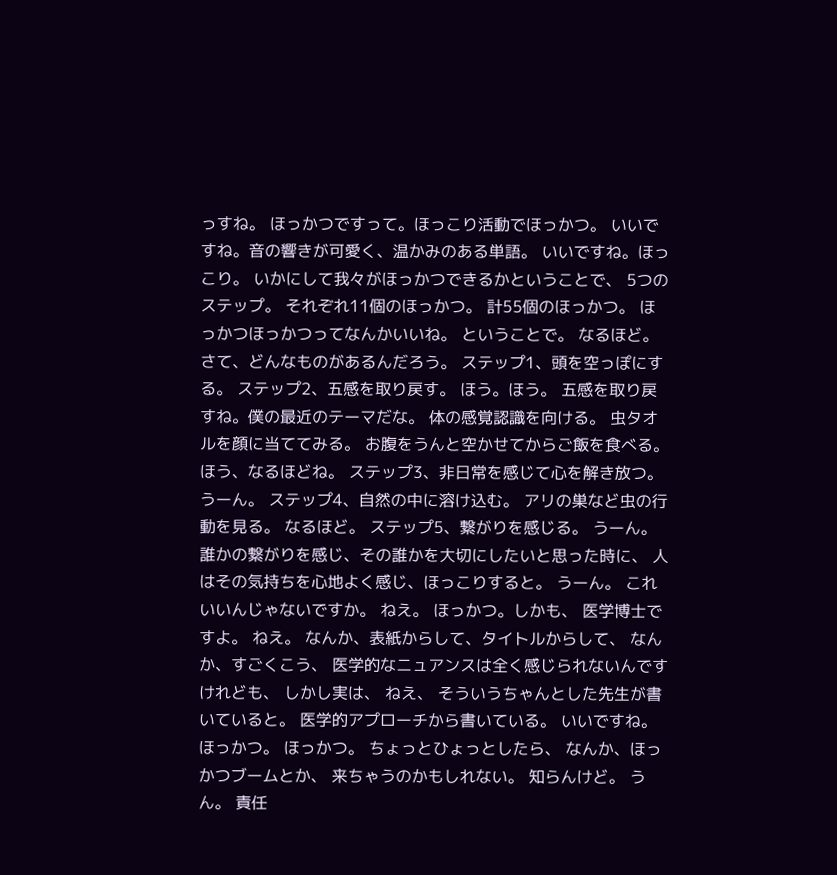っすね。 ほっかつですって。ほっこり活動でほっかつ。 いいですね。音の響きが可愛く、温かみのある単語。 いいですね。ほっこり。 いかにして我々がほっかつできるかということで、 5つのステップ。 それぞれ11個のほっかつ。 計55個のほっかつ。 ほっかつほっかつってなんかいいね。 ということで。 なるほど。 さて、どんなものがあるんだろう。 ステップ1、頭を空っぽにする。 ステップ2、五感を取り戻す。 ほう。ほう。 五感を取り戻すね。僕の最近のテーマだな。 体の感覚認識を向ける。 虫タオルを顔に当ててみる。 お腹をうんと空かせてからご飯を食べる。 ほう、なるほどね。 ステップ3、非日常を感じて心を解き放つ。 うーん。 ステップ4、自然の中に溶け込む。 アリの巣など虫の行動を見る。 なるほど。 ステップ5、繋がりを感じる。 うーん。 誰かの繋がりを感じ、その誰かを大切にしたいと思った時に、 人はその気持ちを心地よく感じ、ほっこりすると。 うーん。 これいいんじゃないですか。 ねえ。 ほっかつ。しかも、 医学博士ですよ。 ねえ。 なんか、表紙からして、タイトルからして、 なんか、すごくこう、 医学的なニュアンスは全く感じられないんですけれども、 しかし実は、 ねえ、 そういうちゃんとした先生が書いていると。 医学的アプローチから書いている。 いいですね。ほっかつ。 ほっかつ。 ちょっとひょっとしたら、 なんか、ほっかつブームとか、 来ちゃうのかもしれない。 知らんけど。 うん。 責任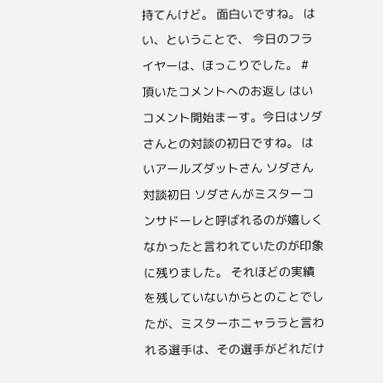持てんけど。 面白いですね。 はい、ということで、 今日のフライヤーは、ほっこりでした。 # 頂いたコメントへのお返し はいコメント開始まーす。今日はソダさんとの対談の初日ですね。 はいアールズダットさん ソダさん対談初日 ソダさんがミスターコンサドーレと呼ばれるのが嬉しくなかったと言われていたのが印象に残りました。 それほどの実績を残していないからとのことでしたが、ミスターホニャララと言われる選手は、その選手がどれだけ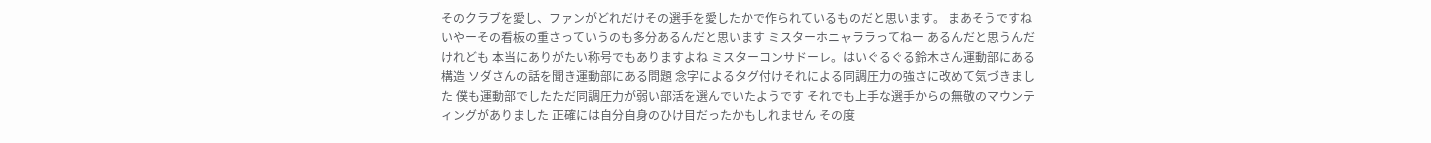そのクラブを愛し、ファンがどれだけその選手を愛したかで作られているものだと思います。 まあそうですね いやーその看板の重さっていうのも多分あるんだと思います ミスターホニャララってねー あるんだと思うんだけれども 本当にありがたい称号でもありますよね ミスターコンサドーレ。はいぐるぐる鈴木さん運動部にある構造 ソダさんの話を聞き運動部にある問題 念字によるタグ付けそれによる同調圧力の強さに改めて気づきました 僕も運動部でしたただ同調圧力が弱い部活を選んでいたようです それでも上手な選手からの無敬のマウンティングがありました 正確には自分自身のひけ目だったかもしれません その度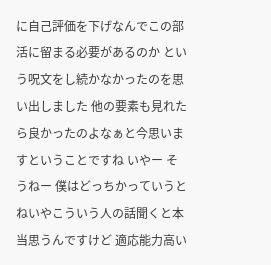に自己評価を下げなんでこの部活に留まる必要があるのか という呪文をし続かなかったのを思い出しました 他の要素も見れたら良かったのよなぁと今思いますということですね いやー そうねー 僕はどっちかっていうとねいやこういう人の話聞くと本当思うんですけど 適応能力高い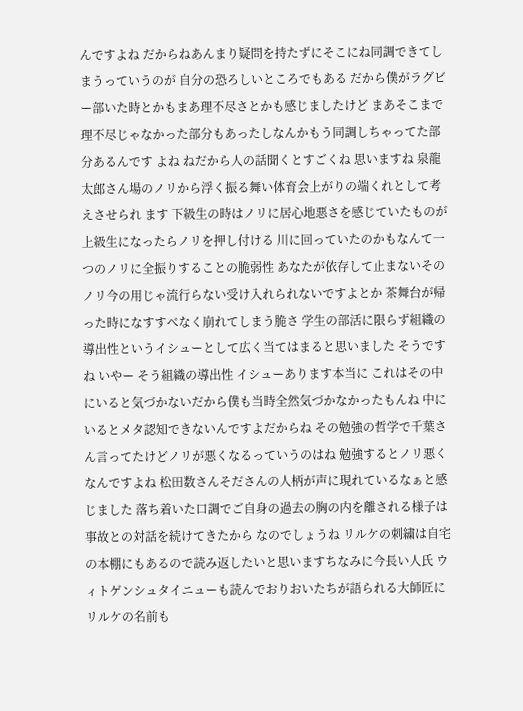んですよね だからねあんまり疑問を持たずにそこにね同調できてしまうっていうのが 自分の恐ろしいところでもある だから僕がラグビー部いた時とかもまあ理不尽さとかも感じましたけど まあそこまで理不尽じゃなかった部分もあったしなんかもう同調しちゃってた部分あるんです よね ねだから人の話聞くとすごくね 思いますね 泉龍太郎さん場のノリから浮く振る舞い体育会上がりの端くれとして考えさせられ ます 下級生の時はノリに居心地悪さを感じていたものが上級生になったらノリを押し付ける 川に回っていたのかもなんて一つのノリに全振りすることの脆弱性 あなたが依存して止まないそのノリ今の用じゃ流行らない受け入れられないですよとか 茶舞台が帰った時になすすべなく崩れてしまう脆さ 学生の部活に限らず組織の導出性というイシューとして広く当てはまると思いました そうですね いやー そう組織の導出性 イシューあります本当に これはその中にいると気づかないだから僕も当時全然気づかなかったもんね 中にいるとメタ認知できないんですよだからね その勉強の哲学で千葉さん言ってたけどノリが悪くなるっていうのはね 勉強するとノリ悪くなんですよね 松田数さんそださんの人柄が声に現れているなぁと感じました 落ち着いた口調でご自身の過去の胸の内を離される様子は事故との対話を続けてきたから なのでしょうね リルケの刺繍は自宅の本棚にもあるので読み返したいと思いますちなみに今長い人氏 ウィトゲンシュタイニューも読んでおりおいたちが語られる大師匠にリルケの名前も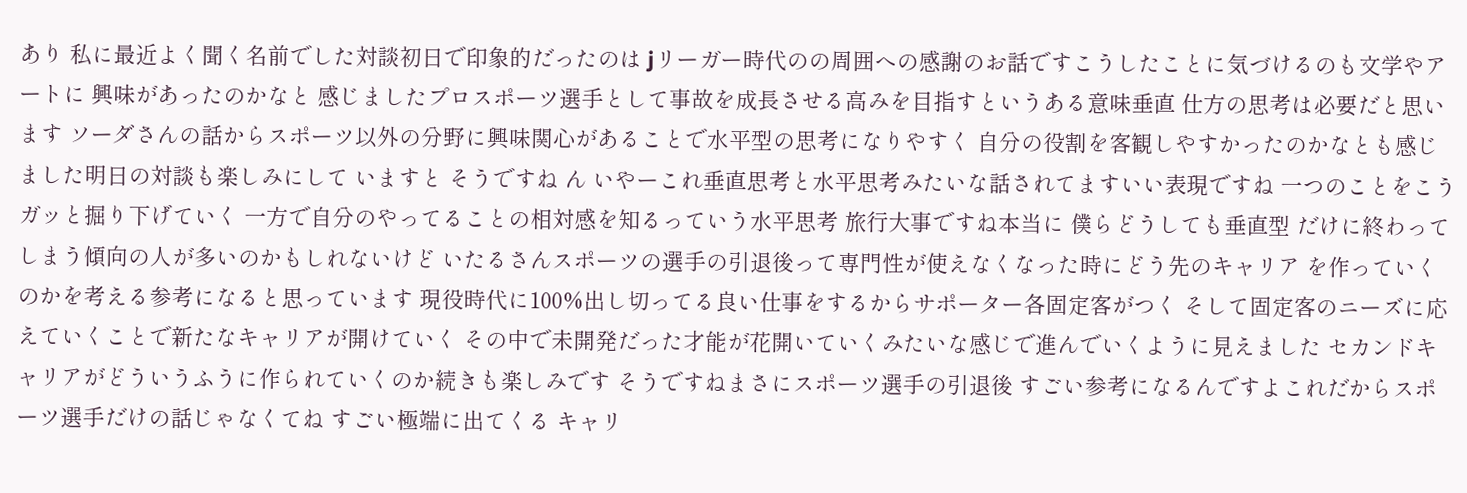あり 私に最近よく聞く名前でした対談初日で印象的だったのは jリーガー時代のの周囲への感謝のお話ですこうしたことに気づけるのも文学やアートに 興味があったのかなと 感じましたプロスポーツ選手として事故を成長させる高みを目指すというある意味垂直 仕方の思考は必要だと思います ソーダさんの話からスポーツ以外の分野に興味関心があることで水平型の思考になりやすく 自分の役割を客観しやすかったのかなとも感じました明日の対談も楽しみにして いますと そうですね ん いやーこれ垂直思考と水平思考みたいな話されてますいい表現ですね 一つのことをこうガッと掘り下げていく 一方で自分のやってることの相対感を知るっていう水平思考 旅行大事ですね本当に 僕らどうしても垂直型 だけに終わってしまう傾向の人が多いのかもしれないけど いたるさんスポーツの選手の引退後って専門性が使えなくなった時にどう先のキャリア を作っていくのかを考える参考になると思っています 現役時代に100%出し切ってる良い仕事をするからサポーター各固定客がつく そして固定客のニーズに応えていくことで新たなキャリアが開けていく その中で未開発だった才能が花開いていくみたいな感じで進んでいくように見えました セカンドキャリアがどういうふうに作られていくのか続きも楽しみです そうですねまさにスポーツ選手の引退後 すごい参考になるんですよこれだからスポーツ選手だけの話じゃなくてね すごい極端に出てくる キャリ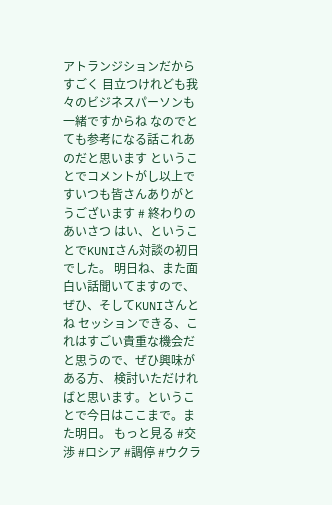アトランジションだからすごく 目立つけれども我々のビジネスパーソンも一緒ですからね なのでとても参考になる話これあのだと思います ということでコメントがし以上ですいつも皆さんありがとうございます # 終わりのあいさつ はい、ということでKUNIさん対談の初日でした。 明日ね、また面白い話聞いてますので、ぜひ、そしてKUNIさんとね セッションできる、これはすごい貴重な機会だと思うので、ぜひ興味がある方、 検討いただければと思います。ということで今日はここまで。また明日。 もっと見る #交渉 #ロシア #調停 #ウクラ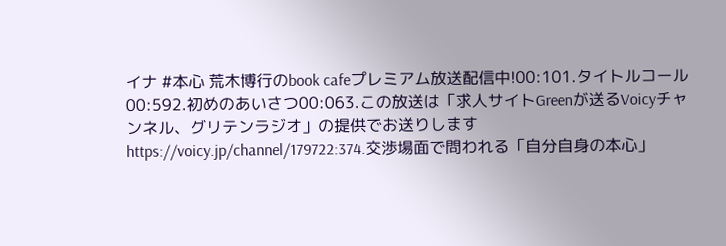イナ #本心 荒木博行のbook cafeプレミアム放送配信中!00:101.タイトルコール00:592.初めのあいさつ00:063.この放送は「求人サイトGreenが送るVoicyチャンネル、グリテンラジオ」の提供でお送りします https://voicy.jp/channel/179722:374.交渉場面で問われる「自分自身の本心」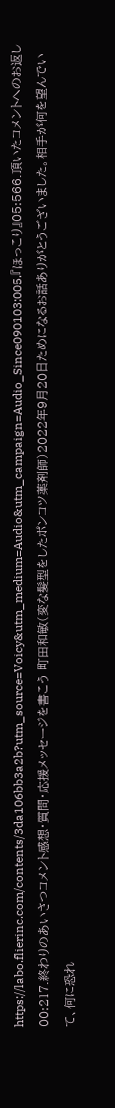https://labo.flierinc.com/contents/3da106bb3a2b?utm_source=Voicy&utm_medium=Audio&utm_campaign=Audio_Since090103:005.『ほっこり』05:566.頂いたコメントへのお返し00:217.終わりのあいさつコメント感想・質問・応援メッセージを書こう 町田和敏(変な髪型をしたポンコツ薬剤師)2022年9月20日ためになるお話ありがとうございました。相手が何を望んでいて、何に恐れ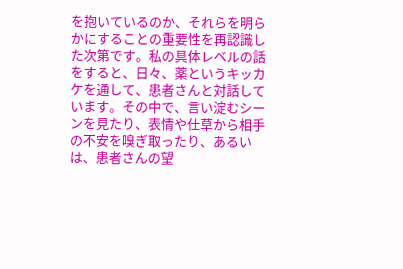を抱いているのか、それらを明らかにすることの重要性を再認識した次第です。私の具体レベルの話をすると、日々、薬というキッカケを通して、患者さんと対話しています。その中で、言い淀むシーンを見たり、表情や仕草から相手の不安を嗅ぎ取ったり、あるいは、患者さんの望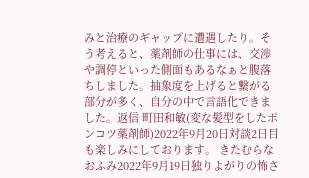みと治療のギャップに遭遇したり。そう考えると、薬剤師の仕事には、交渉や調停といった側面もあるなぁと腹落ちしました。抽象度を上げると繋がる部分が多く、自分の中で言語化できました。返信 町田和敏(変な髪型をしたポンコツ薬剤師)2022年9月20日対談2日目も楽しみにしております。 きたむらなおふみ2022年9月19日独りよがりの怖さ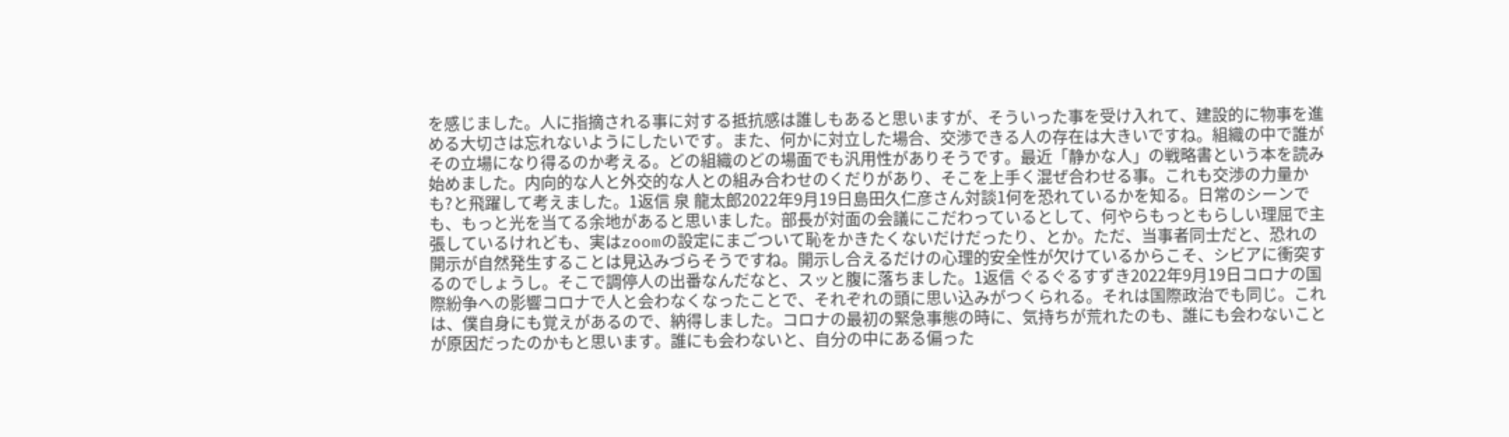を感じました。人に指摘される事に対する抵抗感は誰しもあると思いますが、そういった事を受け入れて、建設的に物事を進める大切さは忘れないようにしたいです。また、何かに対立した場合、交渉できる人の存在は大きいですね。組織の中で誰がその立場になり得るのか考える。どの組織のどの場面でも汎用性がありそうです。最近「静かな人」の戦略書という本を読み始めました。内向的な人と外交的な人との組み合わせのくだりがあり、そこを上手く混ぜ合わせる事。これも交渉の力量かも?と飛躍して考えました。1返信 泉 龍太郎2022年9月19日島田久仁彦さん対談1何を恐れているかを知る。日常のシーンでも、もっと光を当てる余地があると思いました。部長が対面の会議にこだわっているとして、何やらもっともらしい理屈で主張しているけれども、実はzoomの設定にまごついて恥をかきたくないだけだったり、とか。ただ、当事者同士だと、恐れの開示が自然発生することは見込みづらそうですね。開示し合えるだけの心理的安全性が欠けているからこそ、シビアに衝突するのでしょうし。そこで調停人の出番なんだなと、スッと腹に落ちました。1返信 ぐるぐるすずき2022年9月19日コロナの国際紛争への影響コロナで人と会わなくなったことで、それぞれの頭に思い込みがつくられる。それは国際政治でも同じ。これは、僕自身にも覚えがあるので、納得しました。コロナの最初の緊急事態の時に、気持ちが荒れたのも、誰にも会わないことが原因だったのかもと思います。誰にも会わないと、自分の中にある偏った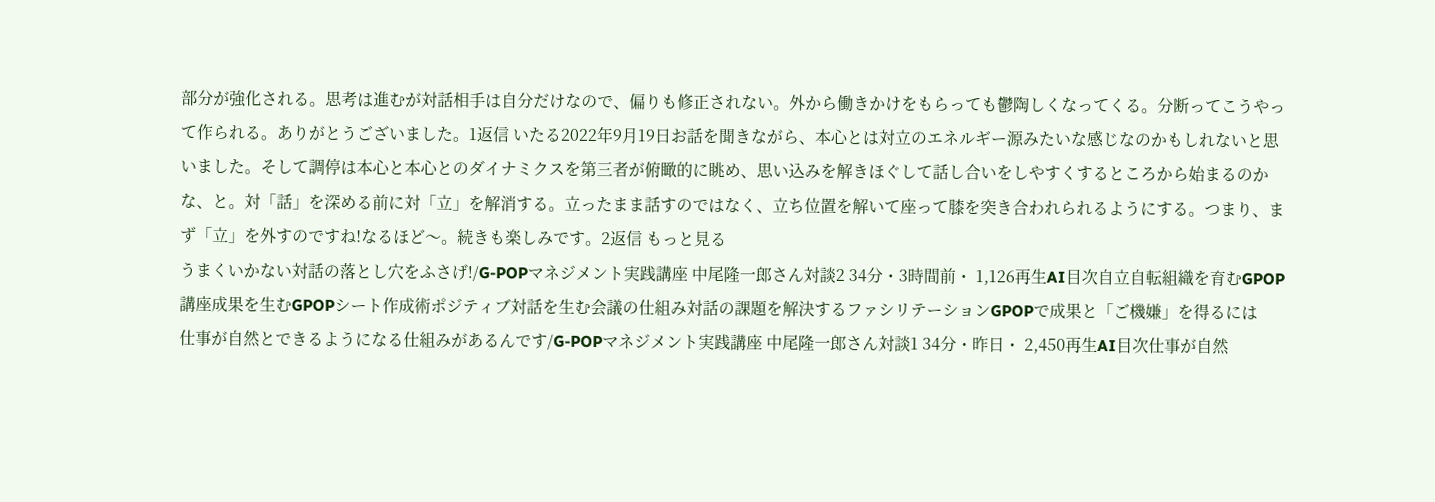部分が強化される。思考は進むが対話相手は自分だけなので、偏りも修正されない。外から働きかけをもらっても鬱陶しくなってくる。分断ってこうやって作られる。ありがとうございました。1返信 いたる2022年9月19日お話を聞きながら、本心とは対立のエネルギー源みたいな感じなのかもしれないと思いました。そして調停は本心と本心とのダイナミクスを第三者が俯瞰的に眺め、思い込みを解きほぐして話し合いをしやすくするところから始まるのかな、と。対「話」を深める前に対「立」を解消する。立ったまま話すのではなく、立ち位置を解いて座って膝を突き合われられるようにする。つまり、まず「立」を外すのですね!なるほど〜。続きも楽しみです。2返信 もっと見る
うまくいかない対話の落とし穴をふさげ!/G-POPマネジメント実践講座 中尾隆一郎さん対談2 34分・3時間前・ 1,126再生AI目次自立自転組織を育むGPOP講座成果を生むGPOPシート作成術ポジティブ対話を生む会議の仕組み対話の課題を解決するファシリテーションGPOPで成果と「ご機嫌」を得るには
仕事が自然とできるようになる仕組みがあるんです/G-POPマネジメント実践講座 中尾隆一郎さん対談1 34分・昨日・ 2,450再生AI目次仕事が自然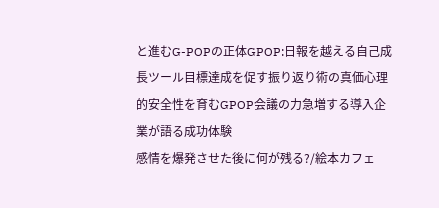と進むG-POPの正体GPOP:日報を越える自己成長ツール目標達成を促す振り返り術の真価心理的安全性を育むGPOP会議の力急増する導入企業が語る成功体験
感情を爆発させた後に何が残る?/絵本カフェ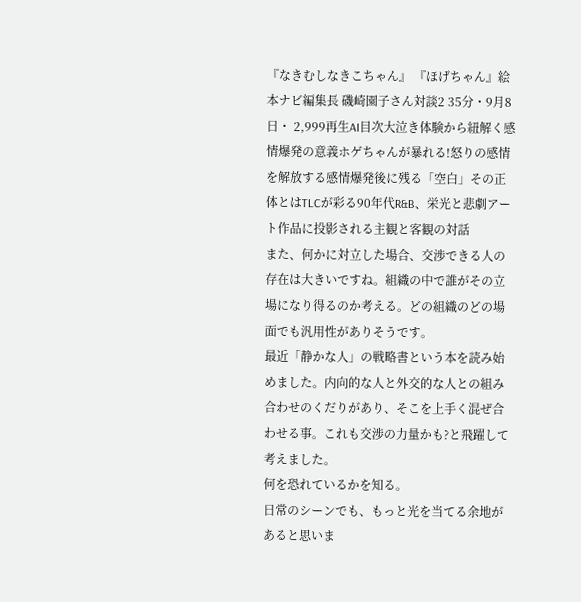『なきむしなきこちゃん』 『ほげちゃん』絵本ナビ編集長 磯崎園子さん対談2 35分・9月8日・ 2,999再生AI目次大泣き体験から紐解く感情爆発の意義ホゲちゃんが暴れる!怒りの感情を解放する感情爆発後に残る「空白」その正体とはTLCが彩る90年代R&B、栄光と悲劇アート作品に投影される主観と客観の対話
また、何かに対立した場合、交渉できる人の存在は大きいですね。組織の中で誰がその立場になり得るのか考える。どの組織のどの場面でも汎用性がありそうです。
最近「静かな人」の戦略書という本を読み始めました。内向的な人と外交的な人との組み合わせのくだりがあり、そこを上手く混ぜ合わせる事。これも交渉の力量かも?と飛躍して考えました。
何を恐れているかを知る。
日常のシーンでも、もっと光を当てる余地があると思いま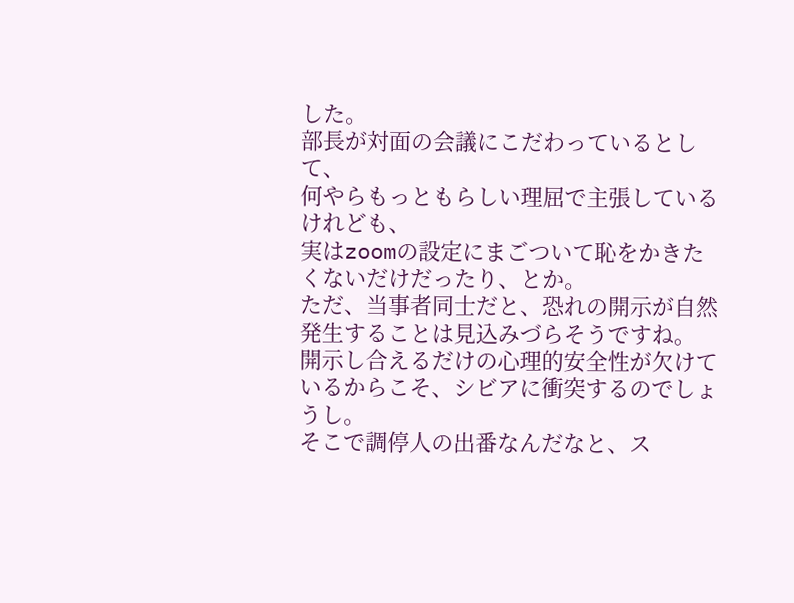した。
部長が対面の会議にこだわっているとして、
何やらもっともらしい理屈で主張しているけれども、
実はzoomの設定にまごついて恥をかきたくないだけだったり、とか。
ただ、当事者同士だと、恐れの開示が自然発生することは見込みづらそうですね。
開示し合えるだけの心理的安全性が欠けているからこそ、シビアに衝突するのでしょうし。
そこで調停人の出番なんだなと、ス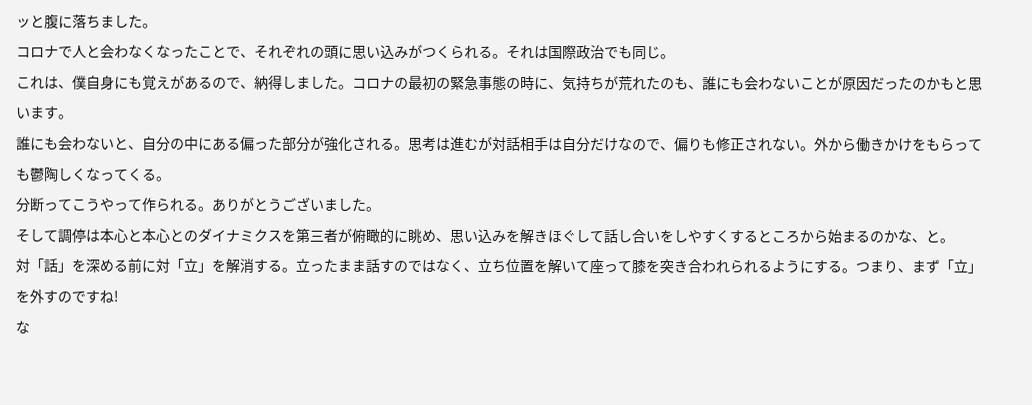ッと腹に落ちました。
コロナで人と会わなくなったことで、それぞれの頭に思い込みがつくられる。それは国際政治でも同じ。
これは、僕自身にも覚えがあるので、納得しました。コロナの最初の緊急事態の時に、気持ちが荒れたのも、誰にも会わないことが原因だったのかもと思います。
誰にも会わないと、自分の中にある偏った部分が強化される。思考は進むが対話相手は自分だけなので、偏りも修正されない。外から働きかけをもらっても鬱陶しくなってくる。
分断ってこうやって作られる。ありがとうございました。
そして調停は本心と本心とのダイナミクスを第三者が俯瞰的に眺め、思い込みを解きほぐして話し合いをしやすくするところから始まるのかな、と。
対「話」を深める前に対「立」を解消する。立ったまま話すのではなく、立ち位置を解いて座って膝を突き合われられるようにする。つまり、まず「立」を外すのですね!
な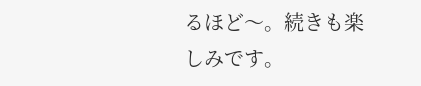るほど〜。続きも楽しみです。